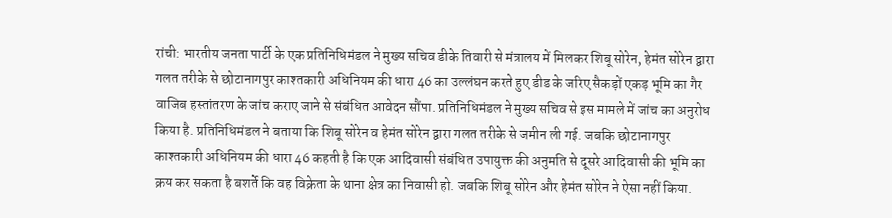रांची: भारतीय जनता पार्टी के एक प्रतिनिधिमंडल ने मुख्य सचिव डीके तिवारी से मंत्रालय में मिलकर शिबू सोरेन, हेमंत सोरेन द्वारा गलत तरीके से छोटानागपुर काश्तकारी अधिनियम की धारा 46 का उल्लंघन करते हुए डीड के जरिए सैकड़ों एकड़ भूमि का गैर वाजिब हस्तांतरण के जांच कराए जाने से संबंधित आवेदन सौंपा. प्रतिनिधिमंडल ने मुख्य सचिव से इस मामले में जांच का अनुरोध किया है. प्रतिनिधिमंडल ने बताया कि शिबू सोरेन व हेमंत सोरेन द्वारा गलत तरीके से जमीन ली गई. जबकि छोटानागपुर काश्तकारी अधिनियम की धारा 46 कहती है कि एक आदिवासी संबंधित उपायुक्त की अनुमति से दूसरे आदिवासी की भूमि का क्रय कर सकता है बशर्ते कि वह विक्रेता के थाना क्षेत्र का निवासी हो. जबकि शिबू सोरेन और हेमंत सोरेन ने ऐसा नहीं किया.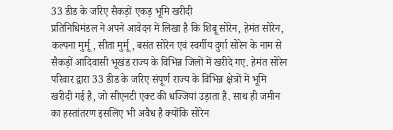33 डीड के जरिए सैकड़ों एकड़ भूमि खरीदी
प्रतिनिधिमंडल ने अपने आवेदन में लिखा है कि शिबू सोरेन, हेमंत सोरेन, कल्पना मुर्मू, सीता मुर्मू, बसंत सोरेन एवं स्वर्गीय दुर्गा सोरेन के नाम से सैकड़ों आदिवासी भूखंड राज्य के विभिन्न जिलों में खरीदे गए. हेमंत सोरेन परिवार द्वारा 33 डीड के जरिए संपूर्ण राज्य के विभिन्न क्षेत्रों में भूमि खरीदी गई है, जो सीएनटी एक्ट की धज्जियां उड़ाता है. साथ ही जमीन का हस्तांतरण इसलिए भी अवैध है क्योंकि सोरेन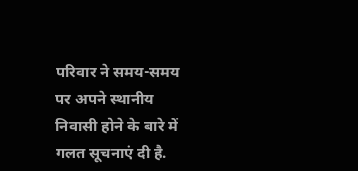परिवार ने समय-समय पर अपने स्थानीय निवासी होने के बारे में गलत सूचनाएं दी है.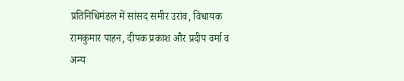प्रतिनिधिमंडल में सांसद समीर उरांव, विधायक रामकुमार पाहन, दीपक प्रकाश और प्रदीप वर्मा व अन्य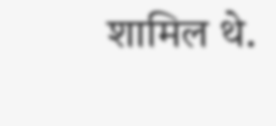शामिल थे.